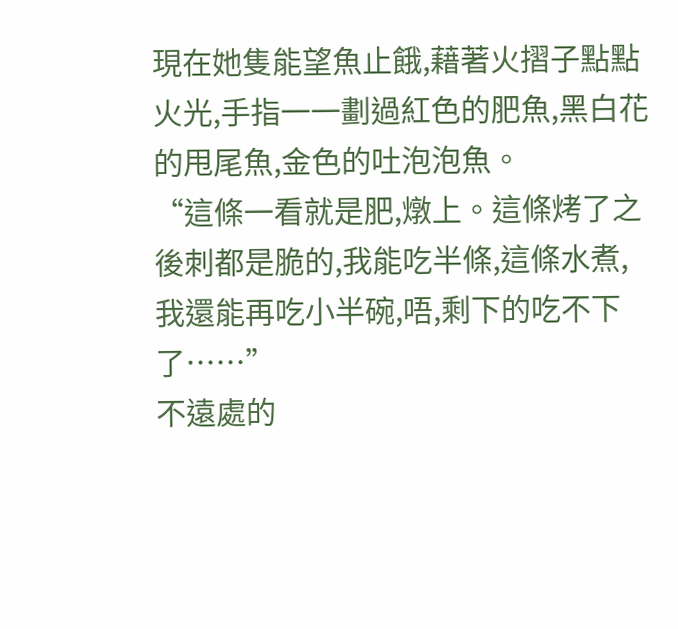現在她隻能望魚止餓,藉著火摺子點點火光,手指一一劃過紅色的肥魚,黑白花的甩尾魚,金色的吐泡泡魚。
“這條一看就是肥,燉上。這條烤了之後刺都是脆的,我能吃半條,這條水煮,我還能再吃小半碗,唔,剩下的吃不下了……”
不遠處的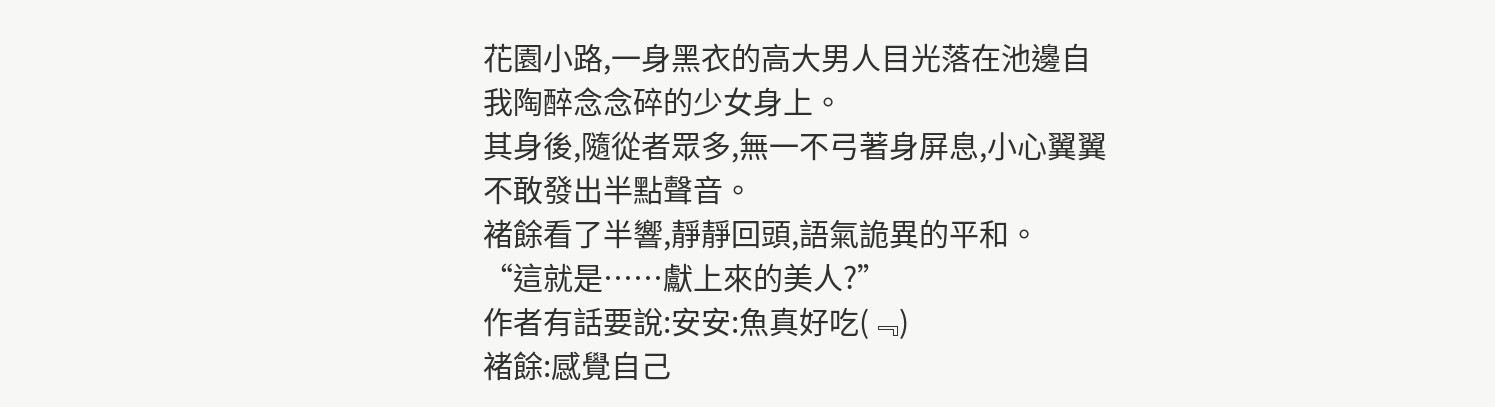花園小路,一身黑衣的高大男人目光落在池邊自我陶醉念念碎的少女身上。
其身後,隨從者眾多,無一不弓著身屏息,小心翼翼不敢發出半點聲音。
褚餘看了半響,靜靜回頭,語氣詭異的平和。
“這就是……獻上來的美人?”
作者有話要說:安安:魚真好吃(﹃)
褚餘:感覺自己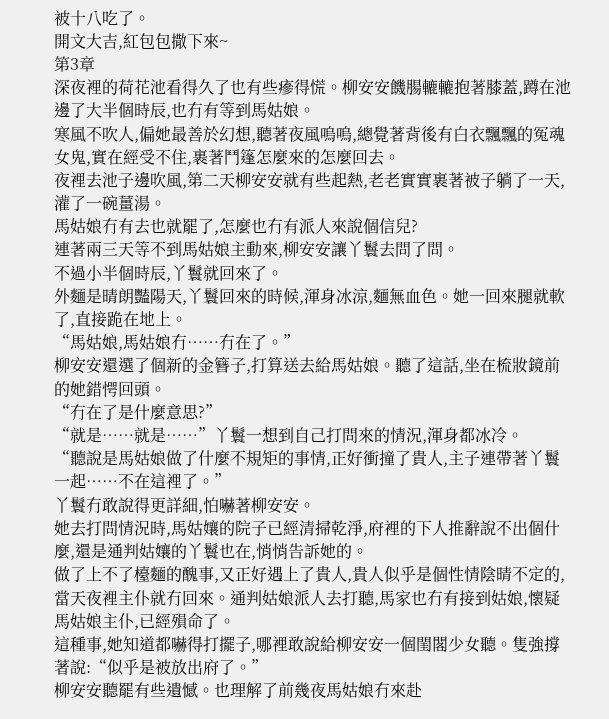被十八吃了。
開文大吉,紅包包撒下來~
第3章
深夜裡的荷花池看得久了也有些瘮得慌。柳安安饑腸轆轆抱著膝蓋,蹲在池邊了大半個時辰,也冇有等到馬姑娘。
寒風不吹人,偏她最善於幻想,聽著夜風嗚嗚,總覺著背後有白衣飄飄的冤魂女鬼,實在經受不住,裹著鬥篷怎麼來的怎麼回去。
夜裡去池子邊吹風,第二天柳安安就有些起熱,老老實實裹著被子躺了一天,灌了一碗薑湯。
馬姑娘冇有去也就罷了,怎麼也冇有派人來說個信兒?
連著兩三天等不到馬姑娘主動來,柳安安讓丫鬟去問了問。
不過小半個時辰,丫鬟就回來了。
外麵是晴朗豔陽天,丫鬟回來的時候,渾身冰涼,麵無血色。她一回來腿就軟了,直接跪在地上。
“馬姑娘,馬姑娘冇……冇在了。”
柳安安還選了個新的金簪子,打算送去給馬姑娘。聽了這話,坐在梳妝鏡前的她錯愕回頭。
“冇在了是什麼意思?”
“就是……就是……”丫鬟一想到自己打問來的情況,渾身都冰冷。
“聽說是馬姑娘做了什麼不規矩的事情,正好衝撞了貴人,主子連帶著丫鬟一起……不在這裡了。”
丫鬟冇敢說得更詳細,怕嚇著柳安安。
她去打問情況時,馬姑孃的院子已經清掃乾淨,府裡的下人推辭說不出個什麼,還是通判姑孃的丫鬟也在,悄悄告訴她的。
做了上不了檯麵的醜事,又正好遇上了貴人,貴人似乎是個性情陰晴不定的,當天夜裡主仆就冇回來。通判姑娘派人去打聽,馬家也冇有接到姑娘,懷疑馬姑娘主仆,已經殞命了。
這種事,她知道都嚇得打擺子,哪裡敢說給柳安安一個閨閣少女聽。隻強撐著說:“似乎是被放出府了。”
柳安安聽罷有些遺憾。也理解了前幾夜馬姑娘冇來赴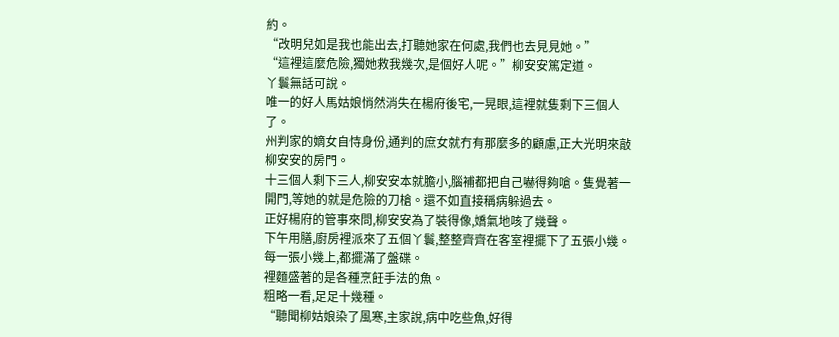約。
“改明兒如是我也能出去,打聽她家在何處,我們也去見見她。”
“這裡這麼危險,獨她救我幾次,是個好人呢。”柳安安篤定道。
丫鬟無話可說。
唯一的好人馬姑娘悄然消失在楊府後宅,一晃眼,這裡就隻剩下三個人了。
州判家的嫡女自恃身份,通判的庶女就冇有那麼多的顧慮,正大光明來敲柳安安的房門。
十三個人剩下三人,柳安安本就膽小,腦補都把自己嚇得夠嗆。隻覺著一開門,等她的就是危險的刀槍。還不如直接稱病躲過去。
正好楊府的管事來問,柳安安為了裝得像,嬌氣地咳了幾聲。
下午用膳,廚房裡派來了五個丫鬟,整整齊齊在客室裡擺下了五張小幾。
每一張小幾上,都擺滿了盤碟。
裡麵盛著的是各種烹飪手法的魚。
粗略一看,足足十幾種。
“聽聞柳姑娘染了風寒,主家說,病中吃些魚,好得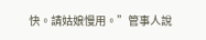快。請姑娘慢用。”管事人說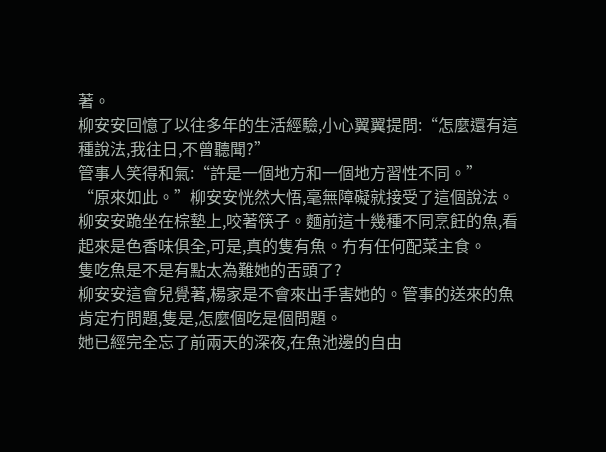著。
柳安安回憶了以往多年的生活經驗,小心翼翼提問:“怎麼還有這種說法,我往日,不曾聽聞?”
管事人笑得和氣:“許是一個地方和一個地方習性不同。”
“原來如此。”柳安安恍然大悟,毫無障礙就接受了這個說法。
柳安安跪坐在棕墊上,咬著筷子。麵前這十幾種不同烹飪的魚,看起來是色香味俱全,可是,真的隻有魚。冇有任何配菜主食。
隻吃魚是不是有點太為難她的舌頭了?
柳安安這會兒覺著,楊家是不會來出手害她的。管事的送來的魚肯定冇問題,隻是,怎麼個吃是個問題。
她已經完全忘了前兩天的深夜,在魚池邊的自由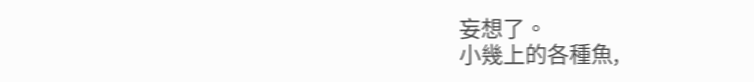妄想了。
小幾上的各種魚,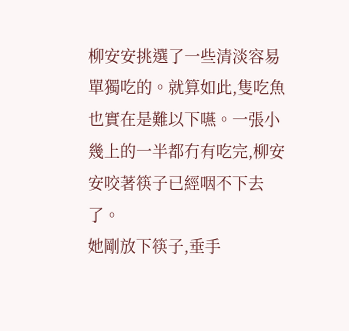柳安安挑選了一些清淡容易單獨吃的。就算如此,隻吃魚也實在是難以下嚥。一張小幾上的一半都冇有吃完,柳安安咬著筷子已經咽不下去了。
她剛放下筷子,垂手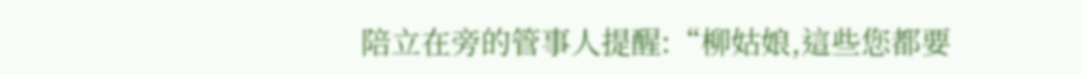陪立在旁的管事人提醒:“柳姑娘,這些您都要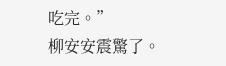吃完。”
柳安安震驚了。